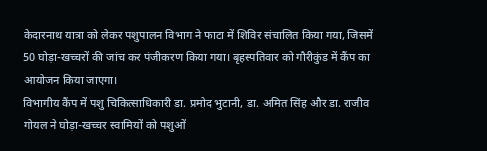केदारनाथ यात्रा को लेकर पशुपालन विभाग ने फाटा में शिविर संचालित किया गया, जिसमें 50 घोड़ा-खच्चरों की जांच कर पंजीकरण किया गया। बृहस्पतिवार को गौरीकुंड में कैंप का आयोजन किया जाएगा।
विभागीय कैंप में पशु चिकित्साधिकारी डा. प्रमोद भुटानी, डा. अमित सिंह और डा. राजीव गोयल ने घोड़ा-खच्चर स्वामियों को पशुओं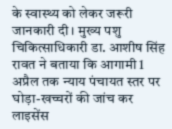के स्वास्थ्य को लेकर जरूरी जानकारी दी। मुख्य पशु चिकित्साधिकारी डा. आशीष सिंह रावत ने बताया कि आगामी 1 अप्रैल तक न्याय पंचायत स्तर पर घोड़ा-खच्चरों की जांच कर लाइसेंस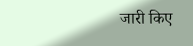जारी किए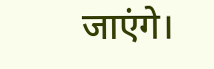जाएंगे।